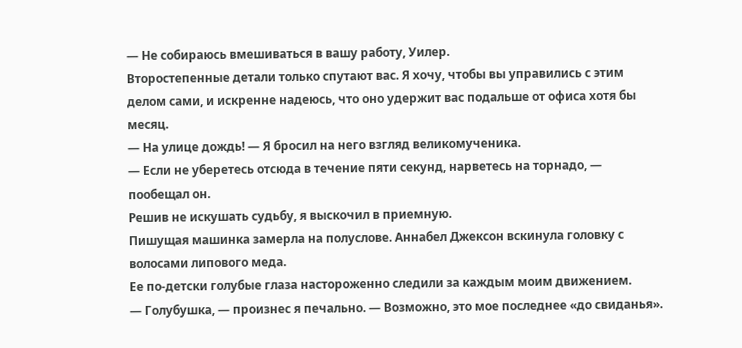— Не собираюсь вмешиваться в вашу работу, Уилер.
Второстепенные детали только спутают вас. Я хочу, чтобы вы управились с этим делом сами, и искренне надеюсь, что оно удержит вас подальше от офиса хотя бы месяц.
— На улице дождь! — Я бросил на него взгляд великомученика.
— Если не уберетесь отсюда в течение пяти секунд, нарветесь на торнадо, — пообещал он.
Решив не искушать судьбу, я выскочил в приемную.
Пишущая машинка замерла на полуслове. Аннабел Джексон вскинула головку с волосами липового меда.
Ее по-детски голубые глаза настороженно следили за каждым моим движением.
— Голубушка, — произнес я печально. — Возможно, это мое последнее «до свиданья».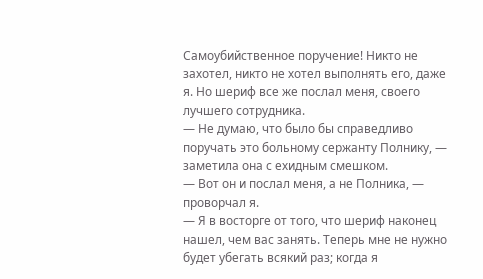Самоубийственное поручение! Никто не захотел, никто не хотел выполнять его, даже я. Но шериф все же послал меня, своего лучшего сотрудника.
— Не думаю, что было бы справедливо поручать это больному сержанту Полнику, — заметила она с ехидным смешком.
— Вот он и послал меня, а не Полника, — проворчал я.
— Я в восторге от того, что шериф наконец нашел, чем вас занять. Теперь мне не нужно будет убегать всякий раз; когда я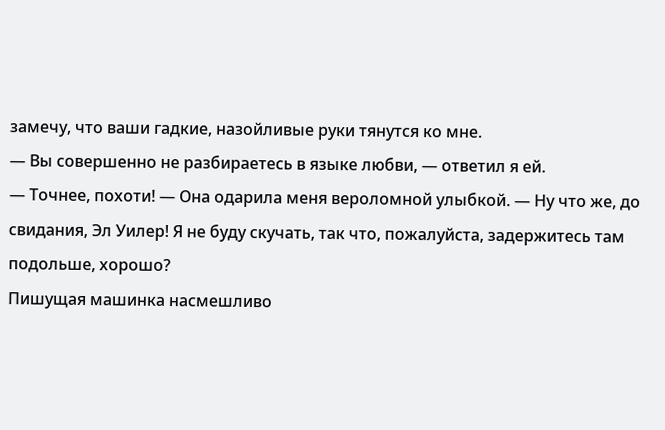замечу, что ваши гадкие, назойливые руки тянутся ко мне.
— Вы совершенно не разбираетесь в языке любви, — ответил я ей.
— Точнее, похоти! — Она одарила меня вероломной улыбкой. — Ну что же, до свидания, Эл Уилер! Я не буду скучать, так что, пожалуйста, задержитесь там подольше, хорошо?
Пишущая машинка насмешливо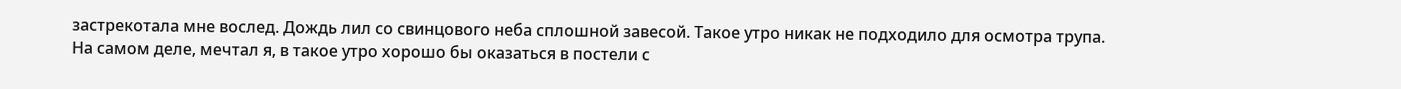застрекотала мне вослед. Дождь лил со свинцового неба сплошной завесой. Такое утро никак не подходило для осмотра трупа.
На самом деле, мечтал я, в такое утро хорошо бы оказаться в постели с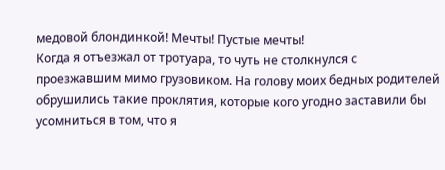медовой блондинкой! Мечты! Пустые мечты!
Когда я отъезжал от тротуара, то чуть не столкнулся с проезжавшим мимо грузовиком. На голову моих бедных родителей обрушились такие проклятия, которые кого угодно заставили бы усомниться в том, что я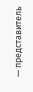— представитель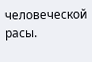человеческой расы.